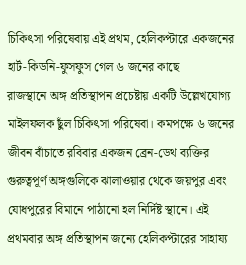চিকিৎসা পরিষেবায় এই প্রথম, হেলিকপ্টারে একজনের হার্ট-কিডনি-ফুসফুস গেল ৬ জনের কাছে
রাজস্থানে অঙ্গ প্রতিস্থাপন প্রচেষ্টায় একটি উল্লেখযোগ্য মাইলফলক ছুঁল চিকিৎসা পরিষেবা। কমপক্ষে ৬ জনের জীবন বাঁচাতে রবিবার একজন ব্রেন-ডেথ ব্যক্তির গুরুত্বপূর্ণ অঙ্গগুলিকে ঝালাওয়ার থেকে জয়পুর এবং যোধপুরের বিমানে পাঠানো হল নির্দিষ্ট স্থানে। এই প্রথমবার অঙ্গ প্রতিস্থাপন জন্যে হেলিকপ্টারের সাহায্য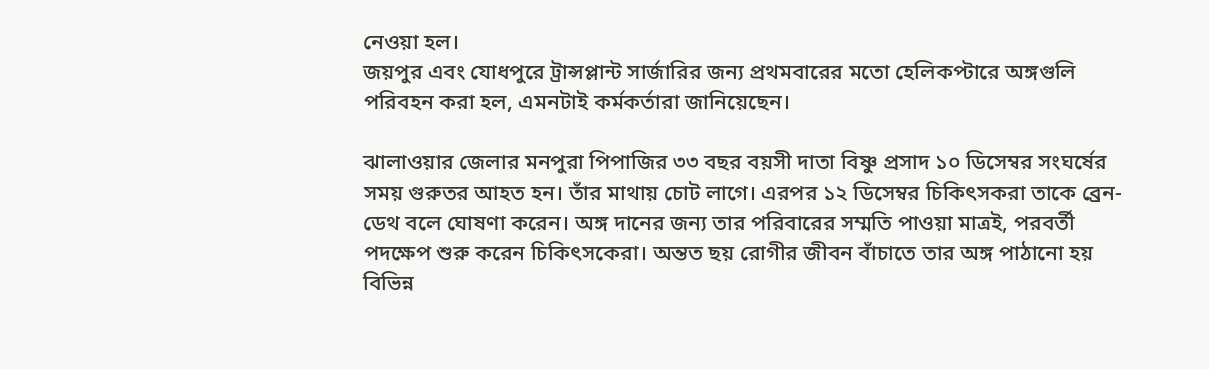নেওয়া হল।
জয়পুর এবং যোধপুরে ট্রান্সপ্লান্ট সার্জারির জন্য প্রথমবারের মতো হেলিকপ্টারে অঙ্গগুলি পরিবহন করা হল, এমনটাই কর্মকর্তারা জানিয়েছেন।

ঝালাওয়ার জেলার মনপুরা পিপাজির ৩৩ বছর বয়সী দাতা বিষ্ণু প্রসাদ ১০ ডিসেম্বর সংঘর্ষের সময় গুরুতর আহত হন। তাঁর মাথায় চোট লাগে। এরপর ১২ ডিসেম্বর চিকিৎসকরা তাকে ব্রেন-ডেথ বলে ঘোষণা করেন। অঙ্গ দানের জন্য তার পরিবারের সম্মতি পাওয়া মাত্রই, পরবর্তী পদক্ষেপ শুরু করেন চিকিৎসকেরা। অন্তত ছয় রোগীর জীবন বাঁচাতে তার অঙ্গ পাঠানো হয় বিভিন্ন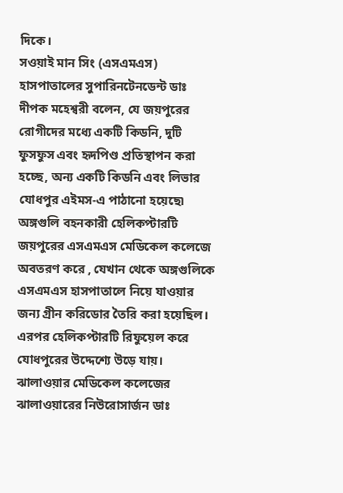দিকে।
সওয়াই মান সিং (এসএমএস) হাসপাতালের সুপারিনটেনডেন্ট ডাঃ দীপক মহেশ্বরী বলেন, যে জয়পুরের রোগীদের মধ্যে একটি কিডনি, দুটি ফুসফুস এবং হৃদপিণ্ড প্রতিস্থাপন করা হচ্ছে, অন্য একটি কিডনি এবং লিভার যোধপুর এইমস-এ পাঠানো হয়েছে৷
অঙ্গগুলি বহনকারী হেলিকপ্টারটি জয়পুরের এসএমএস মেডিকেল কলেজে অবতরণ করে , যেখান থেকে অঙ্গগুলিকে এসএমএস হাসপাতালে নিয়ে যাওয়ার জন্য গ্রীন করিডোর তৈরি করা হয়েছিল। এরপর হেলিকপ্টারটি রিফুয়েল করে যোধপুরের উদ্দেশ্যে উড়ে যায়।
ঝালাওয়ার মেডিকেল কলেজের ঝালাওয়ারের নিউরোসার্জন ডাঃ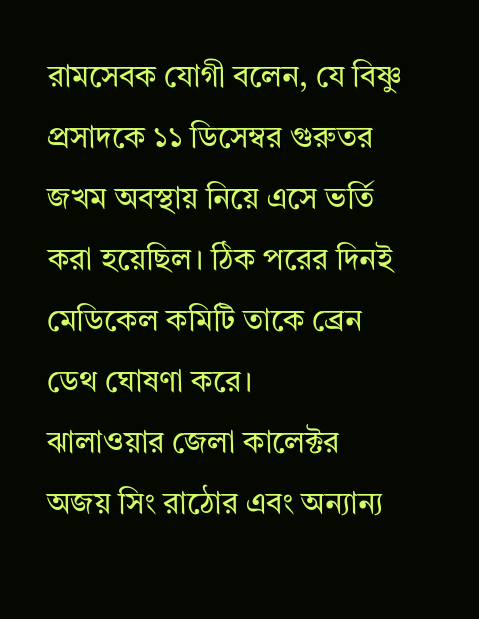রামসেবক যোগী বলেন, যে বিষ্ণু প্রসাদকে ১১ ডিসেম্বর গুরুতর জখম অবস্থায় নিয়ে এসে ভর্তি করা হয়েছিল। ঠিক পরের দিনই মেডিকেল কমিটি তাকে ব্রেন ডেথ ঘোষণা করে।
ঝালাওয়ার জেলা কালেক্টর অজয় সিং রাঠোর এবং অন্যান্য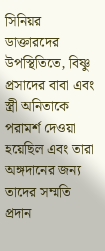সিনিয়র ডাক্তারদের উপস্থিতিতে, বিষ্ণু প্রসাদের বাবা এবং স্ত্রী অনিতাকে পরামর্শ দেওয়া হয়েছিল এবং তারা অঙ্গদানের জন্য তাদের সম্মতি প্রদান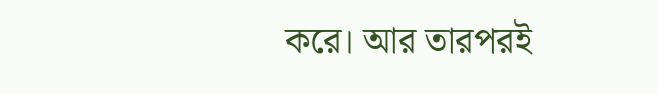করে। আর তারপরই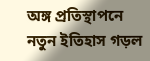অঙ্গ প্রতিস্থাপনে নতুন ইতিহাস গড়ল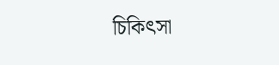চিকিৎসা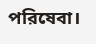পরিষেবা।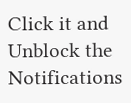Click it and Unblock the Notifications